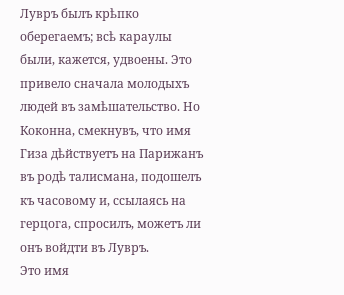Лувръ былъ крѣпко оберегаемъ; всѣ караулы были, кажется, удвоены. Это привело сначала молодыхъ людей въ замѣшательство. Но Коконна, смекнувъ, что имя Гиза дѣйствуетъ на Парижанъ въ родѣ талисмана, подошелъ къ часовому и, ссылаясь на герцога, спросилъ, можетъ ли онъ войдти въ Лувръ.
Это имя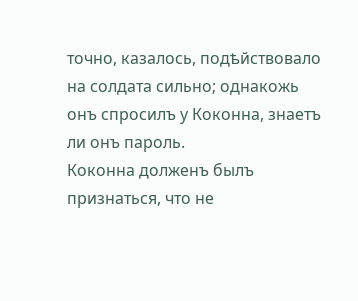точно, казалось, подѣйствовало на солдата сильно; однакожь онъ спросилъ у Коконна, знаетъ ли онъ пароль.
Коконна долженъ былъ признаться, что не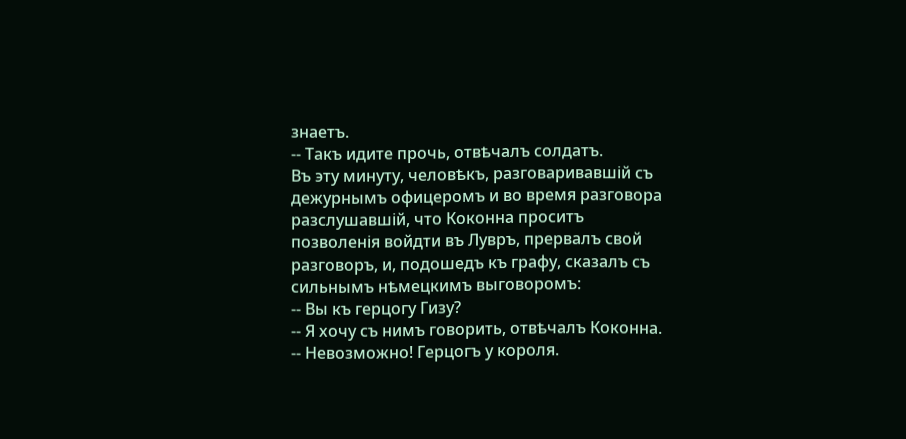знаетъ.
-- Такъ идите прочь, отвѣчалъ солдатъ.
Въ эту минуту, человѣкъ, разговаривавшій съ дежурнымъ офицеромъ и во время разговора разслушавшій, что Коконна проситъ позволенія войдти въ Лувръ, прервалъ свой разговоръ, и, подошедъ къ графу, сказалъ съ сильнымъ нѣмецкимъ выговоромъ:
-- Вы къ герцогу Гизу?
-- Я хочу съ нимъ говорить, отвѣчалъ Коконна.
-- Невозможно! Герцогъ у короля.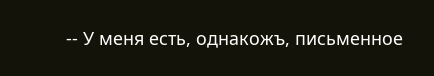-- У меня есть, однакожъ, письменное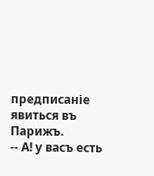предписаніе явиться въ Парижъ.
-- А! у васъ есть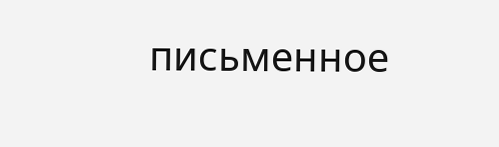письменное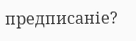предписаніе?